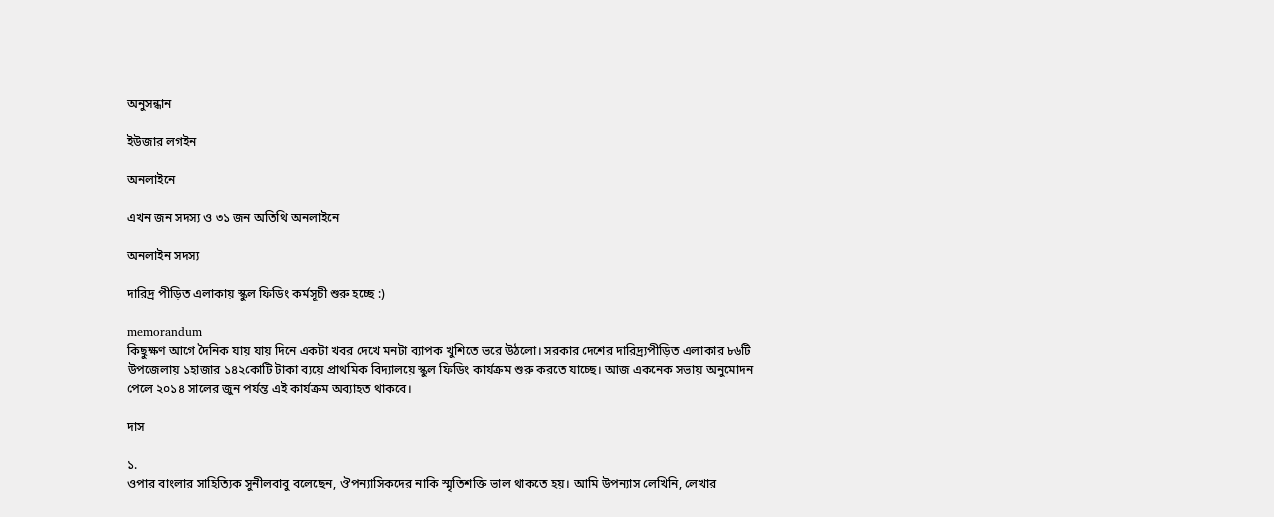অনুসন্ধান

ইউজার লগইন

অনলাইনে

এখন জন সদস্য ও ৩১ জন অতিথি অনলাইনে

অনলাইন সদস্য

দারিদ্র পীড়িত এলাকায় স্কুল ফিডিং কর্মসূচী শুরু হচ্ছে :)

memorandum
কিছুক্ষণ আগে দৈনিক যায় যায় দিনে একটা খবর দেখে মনটা ব্যাপক খুশিতে ভরে উঠলো। সরকার দেশের দারিদ্র্যপীড়িত এলাকার ৮৬টি উপজেলায় ১হাজার ১৪২কোটি টাকা ব্যয়ে প্রাথমিক বিদ্যালয়ে স্কুল ফিডিং কার্যক্রম শুরু করতে যাচ্ছে। আজ একনেক সভায় অনুমোদন পেলে ২০১৪ সালের জুন পর্যন্ত এই কার্যক্রম অব্যাহত থাকবে।

দাস

১.
ওপার বাংলার সাহিত্যিক সুনীলবাবু বলেছেন, ঔপন্যাসিকদের নাকি স্মৃতিশক্তি ভাল থাকতে হয়। আমি উপন্যাস লেখিনি, লেখার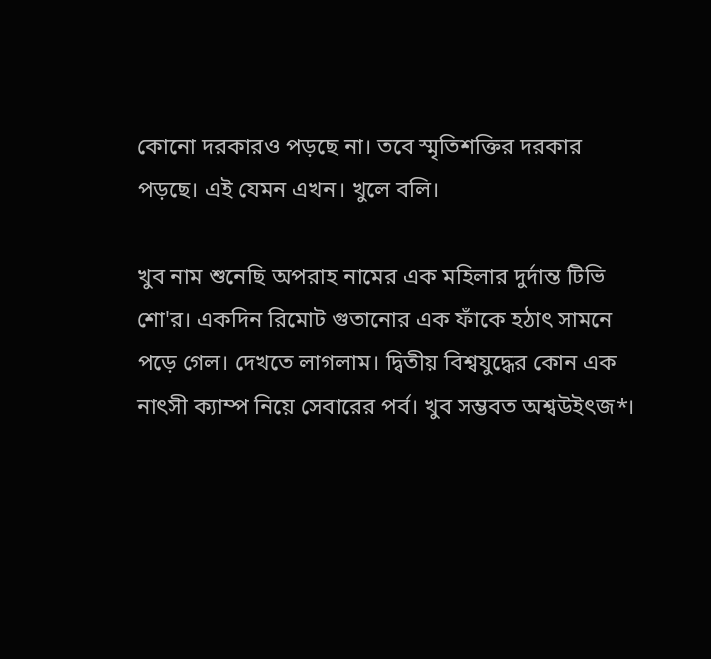কোনো দরকারও পড়ছে না। তবে স্মৃতিশক্তির দরকার পড়ছে। এই যেমন এখন। খুলে বলি।

খুব নাম শুনেছি অপরাহ নামের এক মহিলার দুর্দান্ত টিভি শো'র। একদিন রিমোট গুতানোর এক ফাঁকে হঠাৎ সামনে পড়ে গেল। দেখতে লাগলাম। দ্বিতীয় বিশ্বযুদ্ধের কোন এক নাৎসী ক্যাম্প নিয়ে সেবারের পর্ব। খুব সম্ভবত অশ্বউইৎজ*।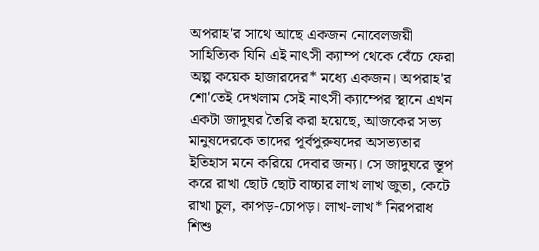অপরাহ'র সাথে আছে একজন নোবেলজয়ী সাহিত্যিক যিনি এই নাৎসী ক্যাম্প থেকে বেঁচে ফেরা অল্প কয়েক হাজারদের* মধ্যে একজন। অপরাহ'র শো'তেই দেখলাম সেই নাৎসী ক্যাম্পের স্থানে এখন একটা জাদুঘর তৈরি করা হয়েছে, আজকের সভ্য মানুষদেরকে তাদের পূর্বপুরুষদের অসভ্যতার ইতিহাস মনে করিয়ে দেবার জন্য। সে জাদুঘরে স্তূপ করে রাখা ছোট ছোট বাচ্চার লাখ লাখ জুতা, কেটে রাখা চুল, কাপড়-চোপড়। লাখ-লাখ* নিরপরাধ শিশু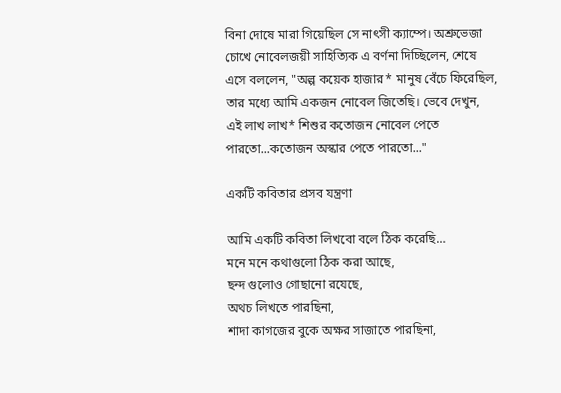বিনা দোষে মারা গিয়েছিল সে নাৎসী ক্যাম্পে। অশ্রুভেজা চোখে নোবেলজয়ী সাহিত্যিক এ বর্ণনা দিচ্ছিলেন, শেষে এসে বললেন, "অল্প কয়েক হাজার* মানুষ বেঁচে ফিরেছিল, তার মধ্যে আমি একজন নোবেল জিতেছি। ভেবে দেখুন, এই লাখ লাখ* শিশুর কতোজন নোবেল পেতে পারতো...কতোজন অস্কার পেতে পারতো..."

একটি কবিতার প্রসব যন্ত্রণা

আমি একটি কবিতা লিখবো বলে ঠিক করেছি…
মনে মনে কথাগুলো ঠিক করা আছে,
ছন্দ গুলোও গোছানো রযেছে,
অথচ লিখতে পারছিনা,
শাদা কাগজের বুকে অক্ষর সাজাতে পারছিনা,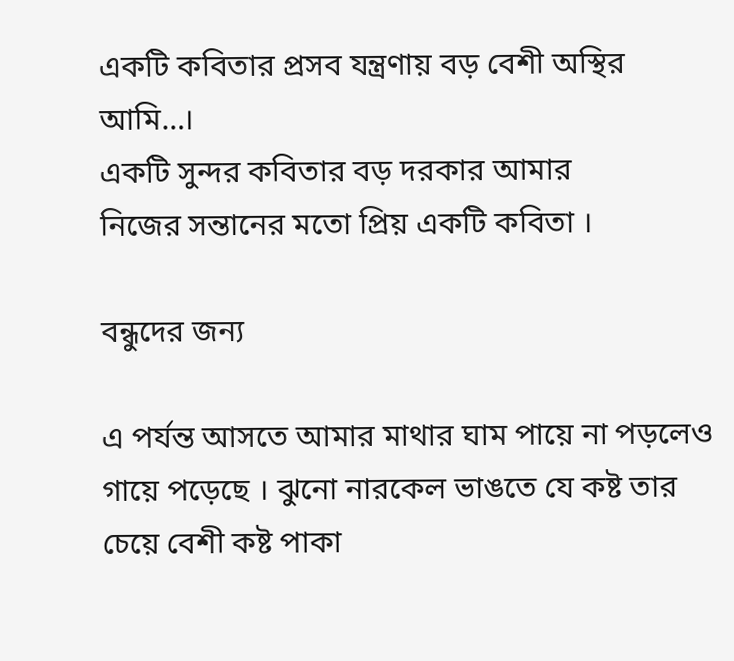একটি কবিতার প্রসব যন্ত্রণায় বড় বেশী অস্থির আমি…।
একটি সুন্দর কবিতার বড় দরকার আমার
নিজের সন্তানের মতো প্রিয় একটি কবিতা ।

বন্ধুদের জন্য

এ পর্যন্ত আসতে আমার মাথার ঘাম পায়ে না পড়লেও গায়ে পড়েছে । ঝুনো নারকেল ভাঙতে যে কষ্ট তার চেয়ে বেশী কষ্ট পাকা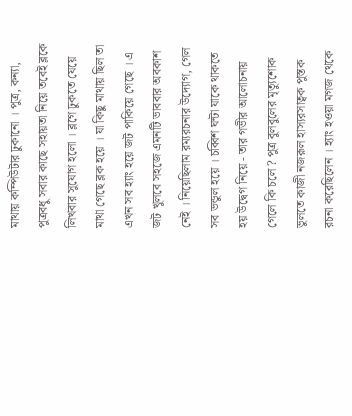মাথায় কম্পিউটার ঢুকানো । পুত্র, কন্যা, পুত্রবধু সবার কাছে সহায়তা নিয়ে তবেই ব্লকে লিখবার সুযোগ হলো । ব্লগে ঢুকতে যেয়ে মাথা গেছে ব্লক হয়ে । যা কিছু মাথায় ছিল তা এখন সব হ্যাং হয়ে জট পাকিয়ে গেছে । এ জট খুলবে সহজে এমনটি ভাববার অবকাশ নেই । নিয়েছিলাম রম্যরচনার উদ্যোগ, গেল সব ভন্ডুল হয়ে । চব্বিশ ঘন্টা যাকে থাকতে হয় উদ্বেগ নিয়ে - তার গভীর আলোচনায় গেলে কি চলে ? পুত্র বুলবুলের মৃত্যুশোক ভুলতে কাজী নজরূল হাস্যরসাত্বক পুস্তক রচনা করেছিলেন । হ্যাং হওয়া মগজ থেকে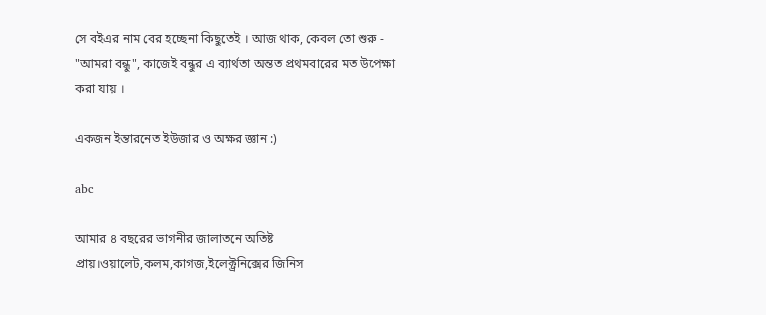সে বইএর নাম বের হচ্ছেনা কিছুতেই । আজ থাক, কেবল তো শুরু - "আমরা বন্ধু", কাজেই বন্ধুর এ ব্যার্থতা অন্তত প্রথমবারের মত উপেক্ষা করা যায় ।

একজন ইন্তারনেত ইউজার ও অক্ষর জ্ঞান :)

abc

আমার ৪ বছরের ভাগনীর জালাতনে অতিষ্ট প্রায়।ওয়ালেট,কলম,কাগজ,ইলেক্ট্রনিক্সের জিনিস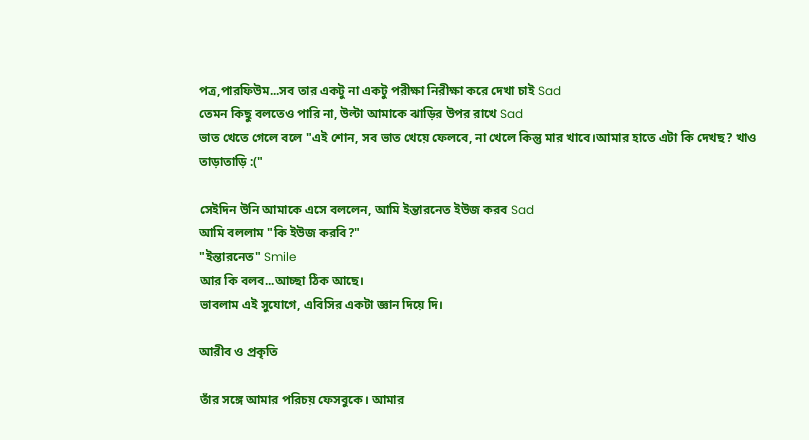পত্র,পারফিউম...সব তার একটু না একটু পরীক্ষা নিরীক্ষা করে দেখা চাই Sad
তেমন কিছু বলতেও পারি না, উল্টা আমাকে ঝাড়ির উপর রাখে Sad
ভাত খেতে গেলে বলে "এই শোন, সব ভাত খেয়ে ফেলবে, না খেলে কিন্তু মার খাবে।আমার হাতে এটা কি দেখছ? খাও তাড়াতাড়ি :("

সেইদিন উনি আমাকে এসে বললেন, আমি ইন্তারনেত ইউজ করব Sad
আমি বললাম "কি ইউজ করবি?"
"ইন্তারনেত" Smile
আর কি বলব...আচ্ছা ঠিক আছে।
ভাবলাম এই সুযোগে, এবিসির একটা জ্ঞান দিয়ে দি।

আরীব ও প্রকৃতি

তাঁর সঙ্গে আমার পরিচয় ফেসবুকে। আমার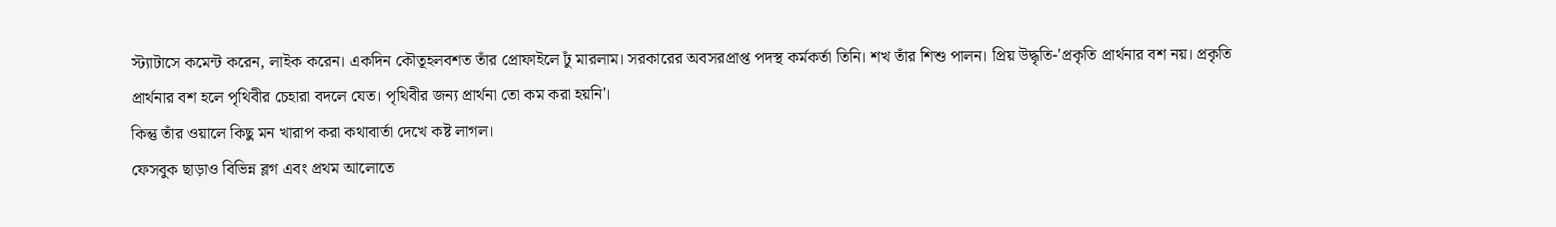স্ট্যাটাসে কমেন্ট করেন, লাইক করেন। একদিন কৌতূহলবশত তাঁর প্রোফাইলে ঢুঁ মারলাম। সরকারের অবসরপ্রাপ্ত পদস্থ কর্মকর্তা তিনি। শখ তাঁর শিশু পালন। প্রিয় উদ্ধৃতি-'প্রকৃতি প্রার্থনার বশ নয়। প্রকৃতি প্রার্থনার বশ হলে পৃথিবীর চেহারা বদলে যেত। পৃথিবীর জন্য প্রার্থনা তো কম করা হয়নি'।
কিন্তু তাঁর ওয়ালে কিছু মন খারাপ করা কথাবার্তা দেখে কষ্ট লাগল।
ফেসবুক ছাড়াও বিভিন্ন ব্লগ এবং প্রথম আলোতে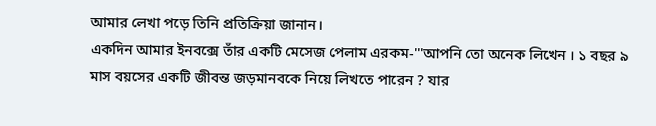আমার লেখা পড়ে তিনি প্রতিক্রিয়া জানান।
একদিন আমার ইনবক্সে তাঁর একটি মেসেজ পেলাম এরকম-'''আপনি তো অনেক লিখেন । ১ বছর ৯ মাস বয়সের একটি জীবন্ত জড়মানবকে নিয়ে লিখতে পারেন ? যার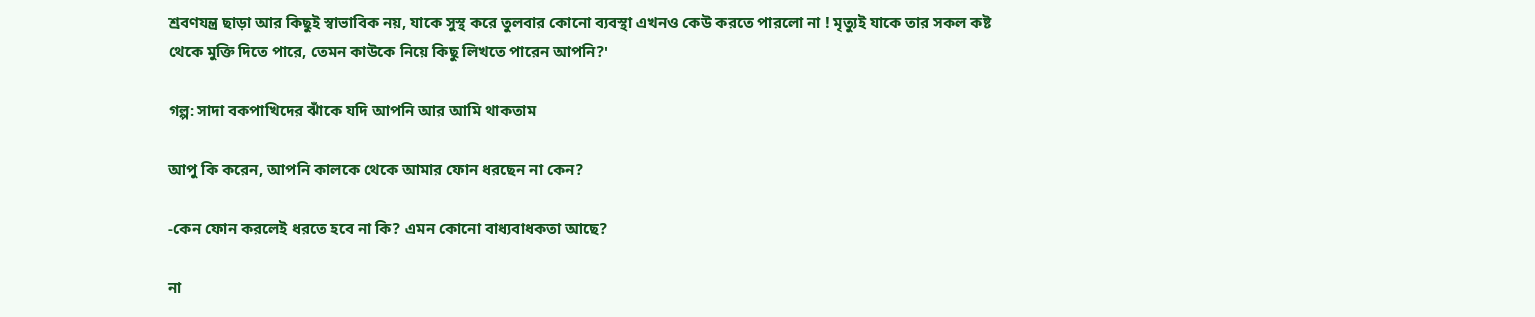শ্রবণযন্ত্র ছাড়া আর কিছুই স্বাভাবিক নয়, যাকে সুস্থ করে তুলবার কোনো ব্যবস্থা এখনও কেউ করতে পারলো না ! মৃত্যুই যাকে তার সকল কষ্ট থেকে মুক্তি দিতে পারে, তেমন কাউকে নিয়ে কিছু লিখতে পারেন আপনি?'

গল্প: সাদা বকপাখিদের ঝাঁকে যদি আপনি আর আমি থাকতাম

আপু কি করেন, আপনি কালকে থেকে আমার ফোন ধরছেন না কেন?

-কেন ফোন করলেই ধরতে হবে না কি? এমন কোনো বাধ্যবাধকতা আছে?

না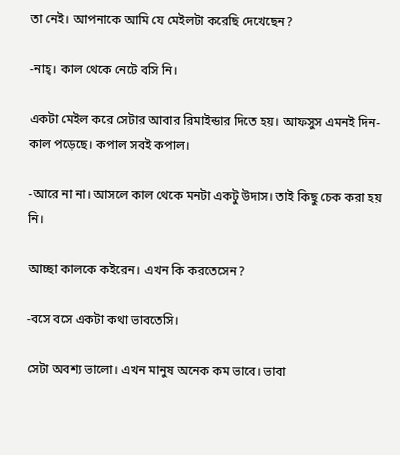তা নেই। আপনাকে আমি যে মেইলটা করেছি দেখেছেন?

-নাহ্। কাল থেকে নেটে বসি নি।

একটা মেইল করে সেটার আবার রিমাইন্ডার দিতে হয়। আফসুস এমনই দিন-কাল পড়েছে। কপাল সবই কপাল।

-আরে না না। আসলে কাল থেকে মনটা একটু উদাস। তাই কিছু চেক করা হয় নি।

আচ্ছা কালকে কইরেন। এখন কি করতেসেন?

-বসে বসে একটা কথা ভাবতেসি।

সেটা অবশ্য ভালো। এখন মানুষ অনেক কম ভাবে। ভাবা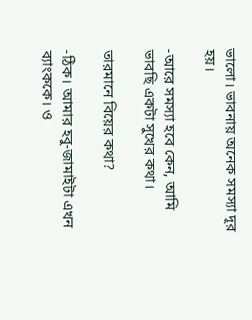ভালো। ভাবনায় অনেক সমস্যা দূর হয়।

-আরে সমস্যা হবে কেন, আমি ভাবছি একটা সুখের কথা।

তারমানে বিয়ের কথা?

-ঠিক। আমার হবু-জামাইটা এখন ব্যাংককে। ও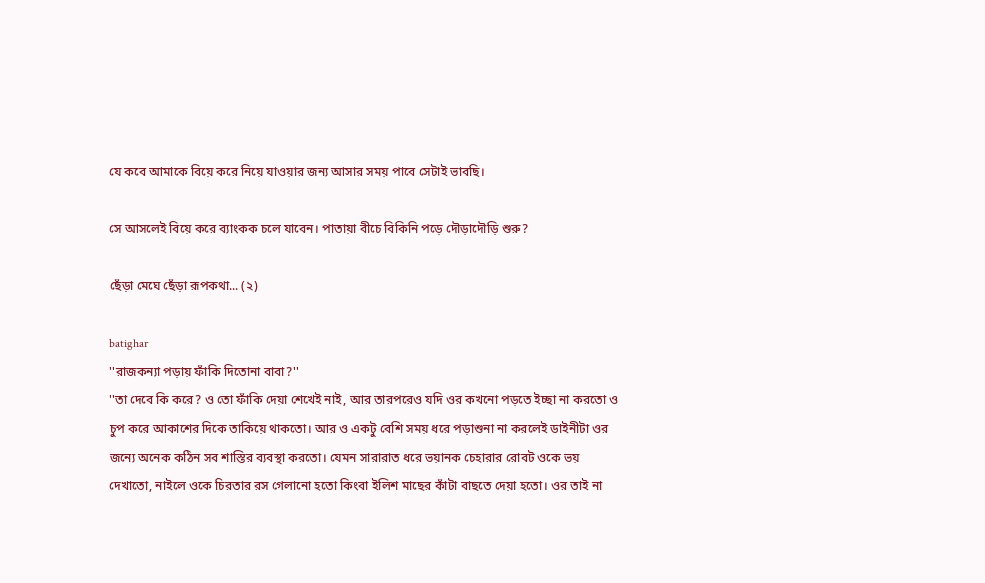যে কবে আমাকে বিয়ে করে নিয়ে যাওয়ার জন্য আসার সময় পাবে সেটাই ভাবছি।

সে আসলেই বিয়ে করে ব্যাংকক চলে যাবেন। পাতায়া বীচে বিকিনি পড়ে দৌড়াদৌড়ি শুরু?

ছেঁড়া মেঘে ছেঁড়া রূপকথা... (২)

batighar
''রাজকন্যা পড়ায় ফাঁকি দিতোনা বাবা?''
''তা দেবে কি করে? ও তো ফাঁকি দেয়া শেখেই নাই, আর তারপরেও যদি ওর কখনো পড়তে ইচ্ছা না করতো ও চুপ করে আকাশের দিকে তাকিয়ে থাকতো। আর ও একটু বেশি সময় ধরে পড়াশুনা না করলেই ডাইনীটা ওর জন্যে অনেক কঠিন সব শাস্তির ব্যবস্থা করতো। যেমন সারারাত ধরে ভয়ানক চেহারার রোবট ওকে ভয় দেখাতো, নাইলে ওকে চিরতার রস গেলানো হতো কিংবা ইলিশ মাছের কাঁটা বাছতে দেয়া হতো। ওর তাই না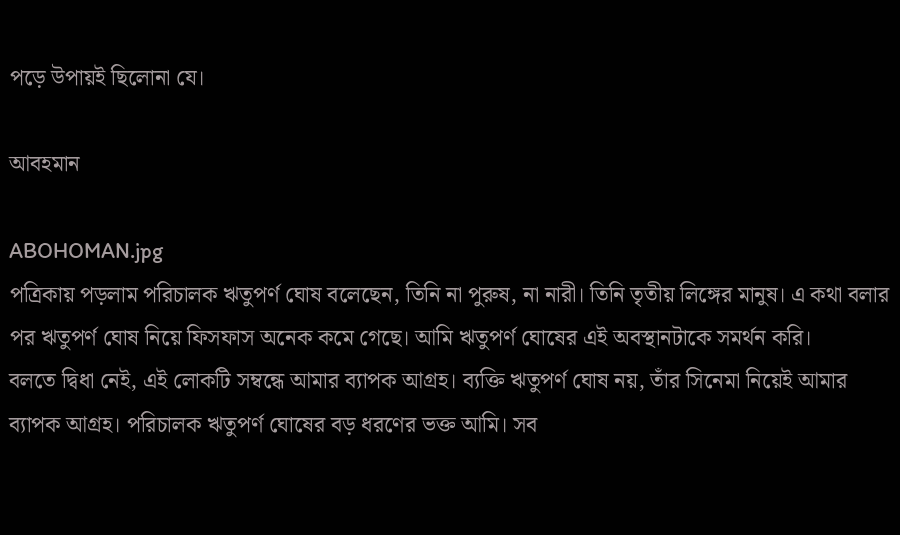পড়ে উপায়ই ছিলোনা যে।

আবহমান

ABOHOMAN.jpg
পত্রিকায় পড়লাম পরিচালক ঋতুপর্ণ ঘোষ বলেছেন, তিনি না পুরুষ, না নারী। তিনি তৃতীয় লিঙ্গের মানুষ। এ কথা বলার পর ঋতুপর্ণ ঘোষ নিয়ে ফিসফাস অনেক কমে গেছে। আমি ঋতুপর্ণ ঘোষের এই অবস্থানটাকে সমর্থন করি।
বলতে দ্বিধা নেই, এই লোকটি সম্বন্ধে আমার ব্যাপক আগ্রহ। ব্যক্তি ঋতুপর্ণ ঘোষ নয়, তাঁর সিনেমা নিয়েই আমার ব্যাপক আগ্রহ। পরিচালক ঋতুপর্ণ ঘোষের বড় ধরণের ভক্ত আমি। সব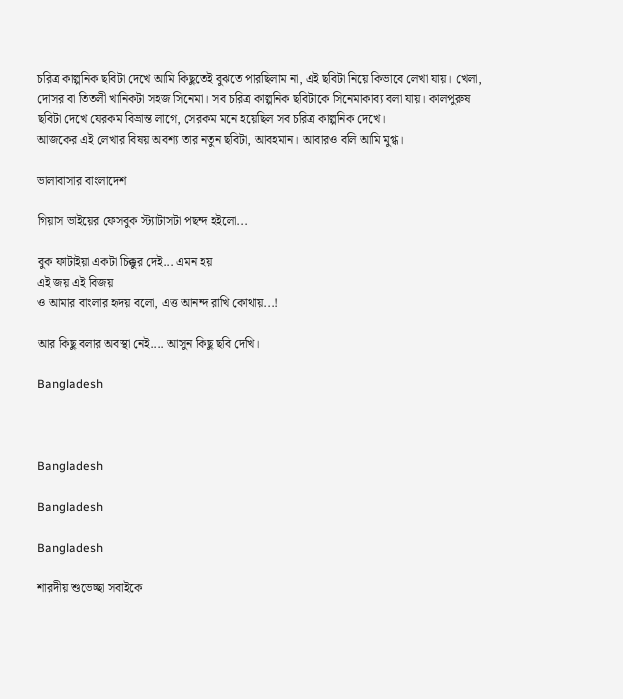চরিত্র কাল্পনিক ছবিটা দেখে আমি কিছুতেই বুঝতে পারছিলাম না, এই ছবিটা নিয়ে কিভাবে লেখা যায়। খেলা, দোসর বা তিতলী খানিকটা সহজ সিনেমা। সব চরিত্র কাল্পনিক ছবিটাকে সিনেমাকাব্য বলা যায়। কালপুরুষ ছবিটা দেখে যেরকম বিভ্রান্ত লাগে, সেরকম মনে হয়েছিল সব চরিত্র কাল্পনিক দেখে।
আজকের এই লেখার বিষয় অবশ্য তার নতুন ছবিটা, আবহমান। আবারও বলি আমি মুগ্ধ।

ভালাবাসার বাংলাদেশ

গিয়াস ভাইয়ের ফেসবুক স্ট্যাটাসটা পছন্দ হইলো...

বুক ফাটাইয়া একটা চিক্কুর দেই... এমন হয়
এই জয় এই বিজয়
ও আমার বাংলার হৃদয় বলো, এত্ত আনন্দ রাখি কোথায়...!

আর কিছু বলার অবস্থা নেই.... আসুন কিছু ছবি দেখি।

Bangladesh



Bangladesh

Bangladesh

Bangladesh

শারদীয় শুভেচ্ছা সবাইকে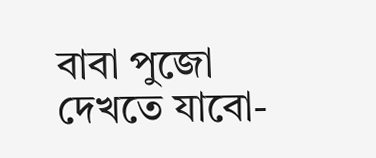বাবা পুজো দেখতে যাবো-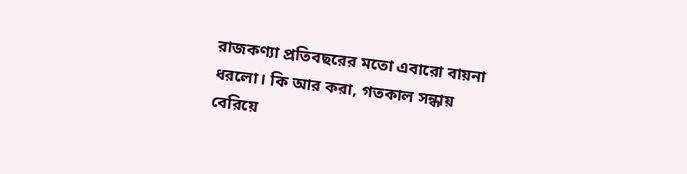রাজকণ্যা প্রতিবছরের মতো এবারো বায়না ধরলো। কি আর করা, গতকাল সন্ধায় বেরিয়ে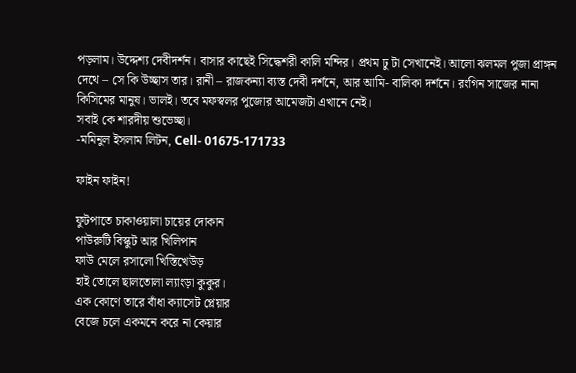পড়লাম। উদ্দেশ্য দেবীদর্শন। বাসার কাছেই সিদ্ধেশরী কালি মন্দির। প্রথম ঢু টা সেখানেই। আলো ঝলমল পুজা প্রাঙ্গন দেথে – সে কি উচ্ছাস তার। রানী – রাজকন্যা ব্যস্ত দেবী দর্শনে, আর আমি- বালিকা দর্শনে। রংগিন সাজের নানা কিসিমের মানুষ। ভালই। তবে মফস্বলর পুজোর আমেজটা এখানে নেই।
সবাই কে শারদীয় শুভেচ্ছা।
-মমিনুল ইসলাম লিটন, Cell- 01675-171733

ফাইন ফাইন!

ফুটপাতে চাকাওয়ালা চায়ের দোকান
পাউরুটি বিস্কুট আর খিলিপান
ফাউ মেলে রসালো খিস্তিখেউড়
হাই তোলে ছালতোলা ল্যাংড়া কুকুর।
এক কোণে তারে বাঁধা ক্যাসেট প্লেয়ার
বেজে চলে একমনে করে না কেয়ার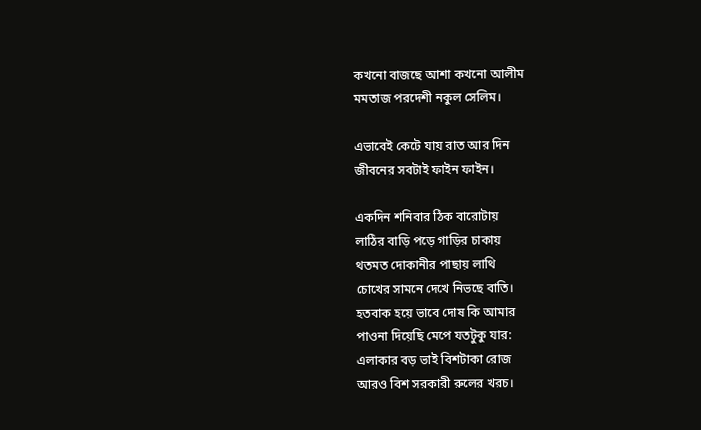কখনো বাজছে আশা কখনো আলীম
মমতাজ পরদেশী নকুল সেলিম।

এভাবেই কেটে যায় রাত আর দিন
জীবনের সবটাই ফাইন ফাইন।

একদিন শনিবার ঠিক বারোটায়
লাঠির বাড়ি পড়ে গাড়ির চাকায়
থতমত দোকানীর পাছায় লাথি
চোখের সামনে দেখে নিভছে বাতি।
হতবাক হয়ে ভাবে দোষ কি আমার
পাওনা দিয়েছি মেপে যতটুকু যার:
এলাকার বড় ভাই বিশটাকা রোজ
আরও বিশ সরকারী রুলের খরচ।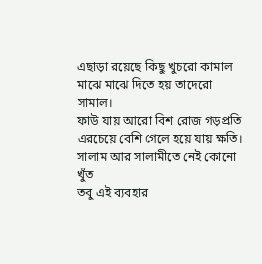এছাড়া রয়েছে কিছু খুচরো কামাল
মাঝে মাঝে দিতে হয় তাদেরো সামাল।
ফাউ যায় আরো বিশ রোজ গড়প্রতি
এরচেয়ে বেশি গেলে হয়ে যায় ক্ষতি।
সালাম আর সালামীতে নেই কোনো খুঁত
তবু এই ব্যবহার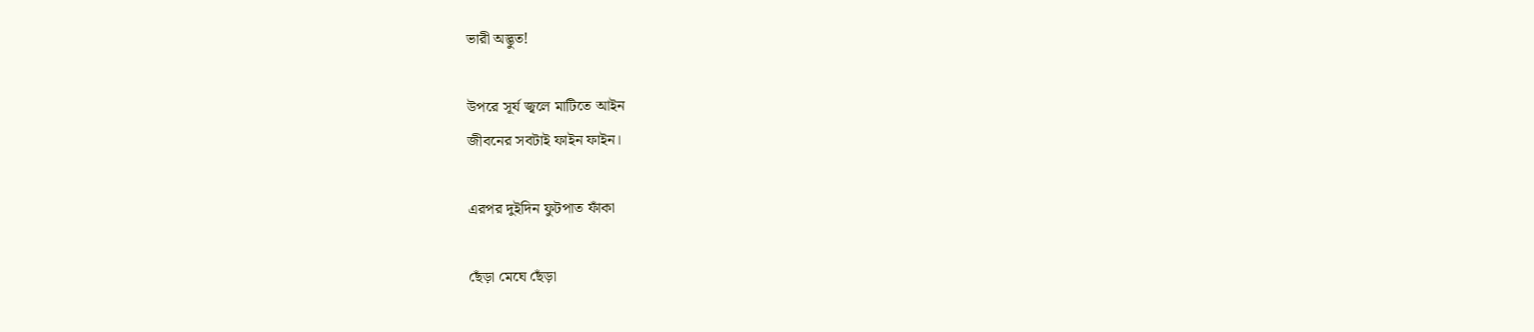ভারী অদ্ভুত!

উপরে সূর্য জ্বলে মাটিতে আইন
জীবনের সবটাই ফাইন ফাইন।

এরপর দুইদিন ফুটপাত ফাঁকা

ছেঁড়া মেঘে ছেঁড়া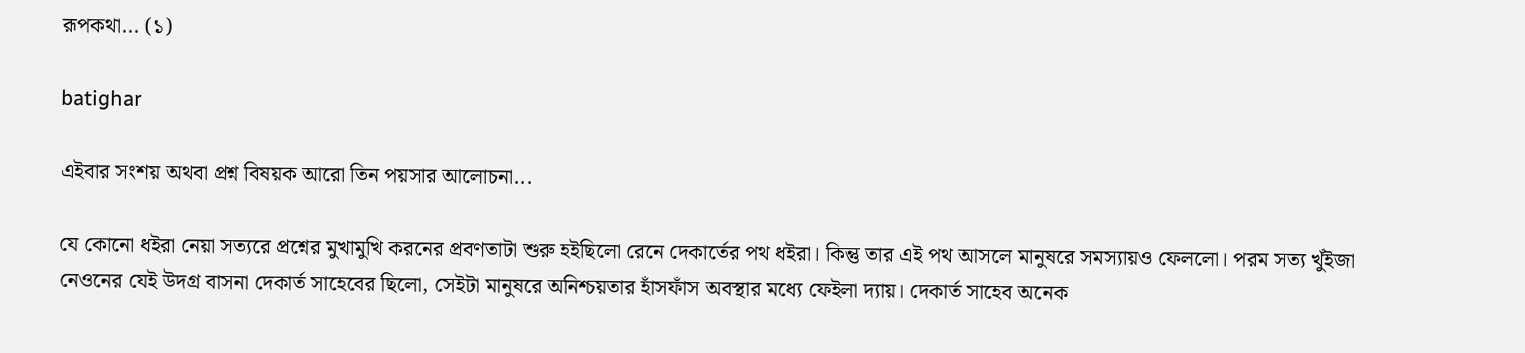রূপকথা... (১)

batighar

এইবার সংশয় অথবা প্রশ্ন বিষয়ক আরো তিন পয়সার আলোচনা...

যে কোনো ধইরা নেয়া সত্যরে প্রশ্নের মুখামুখি করনের প্রবণতাটা শুরু হইছিলো রেনে দেকার্তের পথ ধইরা। কিন্তু তার এই পথ আসলে মানুষরে সমস্যায়ও ফেললো। পরম সত্য খুঁইজা নেওনের যেই উদগ্র বাসনা দেকার্ত সাহেবের ছিলো, সেইটা মানুষরে অনিশ্চয়তার হাঁসফাঁস অবস্থার মধ্যে ফেইলা দ্যায়। দেকার্ত সাহেব অনেক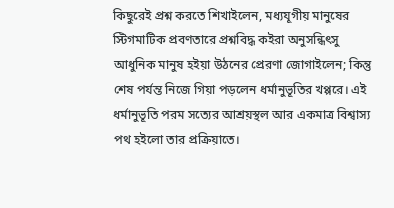কিছুরেই প্রশ্ন করতে শিখাইলেন, মধ্যযূগীয় মানুষের স্টিগমাটিক প্রবণতারে প্রশ্নবিদ্ধ কইরা অনুসন্ধিৎসু আধুনিক মানুষ হইয়া উঠনের প্রেরণা জোগাইলেন; কিন্তু শেষ পর্যন্ত নিজে গিয়া পড়লেন ধর্মানুভূতির খপ্পরে। এই ধর্মানুভূতি পরম সত্যের আশ্রয়স্থল আর একমাত্র বিশ্বাস্য পথ হইলো তার প্রক্রিয়াতে।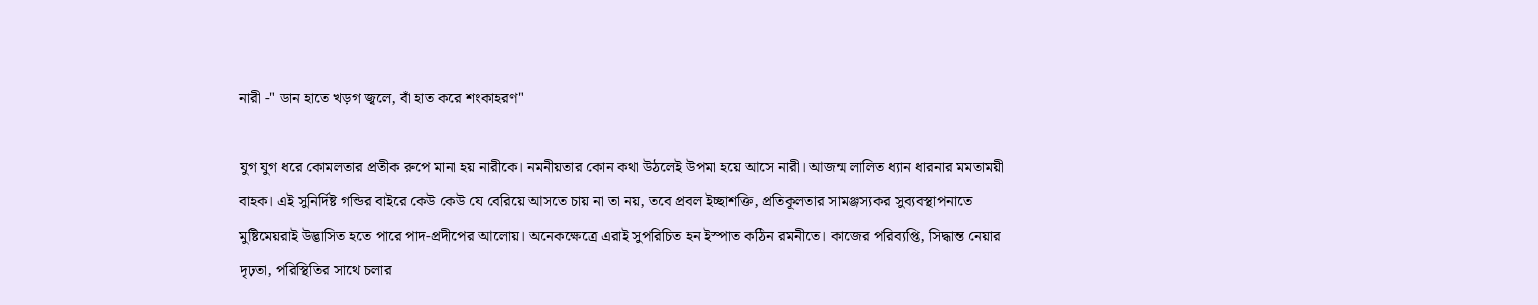নারী -" ডান হাতে খড়গ জ্বলে, বাঁ হাত করে শংকাহরণ"

যুগ যুগ ধরে কোমলতার প্রতীক রুপে মানা হয় নারীকে। নমনীয়তার কোন কথা উঠলেই উপমা হয়ে আসে নারী। আজন্ম লালিত ধ্যান ধারনার মমতাময়ী বাহক। এই সুনির্দিষ্ট গন্ডির বাইরে কেউ কেউ যে বেরিয়ে আসতে চায় না তা নয়, তবে প্রবল ইচ্ছাশক্তি, প্রতিকূলতার সামঞ্জস্যকর সুব্যবস্থাপনাতে মুষ্টিমেয়রাই উদ্ভাসিত হতে পারে পাদ-প্রদীপের আলোয়। অনেকক্ষেত্রে এরাই সুপরিচিত হন ইস্পাত কঠিন রমনীতে। কাজের পরিব্যপ্তি, সিদ্ধান্ত নেয়ার দৃঢ়তা, পরিস্থিতির সাথে চলার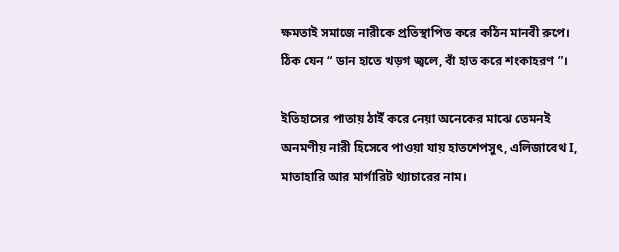ক্ষমতাই সমাজে নারীকে প্রতিস্থাপিত করে কঠিন মানবী রুপে। ঠিক যেন “ ডান হাতে খড়গ জ্বলে, বাঁ হাত করে শংকাহরণ ”।

ইতিহাসের পাতায় ঠাইঁ করে নেয়া অনেকের মাঝে তেমনই অনমণীয় নারী হিসেবে পাওয়া যায় হাতশেপসুৎ, এলিজাবেথ I, মাতাহারি আর মার্গারিট থ্যাচারের নাম।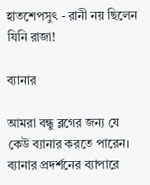হাতশেপসুৎ - রানী নয় ছিলেন যিনি রাজা!

ব্যানার

আমরা বন্ধু ব্লগের জন্য যে কেউ ব্যানার করতে পারেন। ব্যানার প্রদর্শনের ব্যাপারে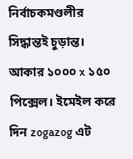নির্বাচকমণ্ডলীর সিদ্ধান্তই চুড়ান্ত। আকার ১০০০ x ১৫০ পিক্সেল। ইমেইল করে দিন zogazog এট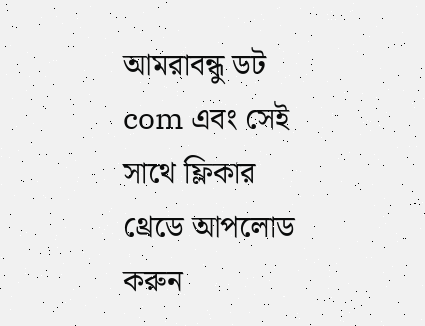আমরাবন্ধু ডট com এবং সেই সাথে ফ্লিকার থ্রেডে আপলোড করুন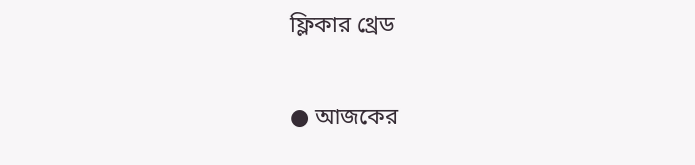ফ্লিকার থ্রেড

● আজকের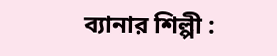ব্যানার শিল্পী :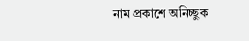নাম প্রকাশে অনিচ্ছুক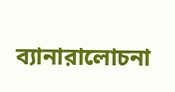ব্যানারালোচনা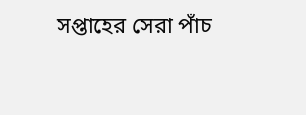সপ্তাহের সেরা পাঁচ